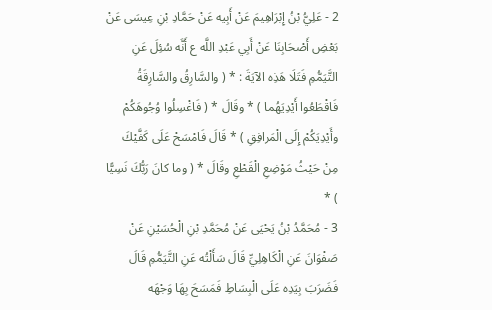2 - عَلِيُّ بْنُ إِبْرَاهِيمَ عَنْ أَبِيه عَنْ حَمَّادِ بْنِ عِيسَى عَنْ بَعْضِ أَصْحَابِنَا عَنْ أَبِي عَبْدِ اللَّه ع أَنَّه سُئِلَ عَنِ التَّيَمُّمِ فَتَلَا هَذِه الآيَةَ : * ( والسَّارِقُ والسَّارِقَةُ فَاقْطَعُوا أَيْدِيَهُما ) * وقَالَ * ( فَاغْسِلُوا وُجُوهَكُمْ وأَيْدِيَكُمْ إِلَى الْمَرافِقِ ) * قَالَ فَامْسَحْ عَلَى كَفَّيْكَ مِنْ حَيْثُ مَوْضِعِ الْقَطْعِ وقَالَ * ( وما كانَ رَبُّكَ نَسِيًّا ) *
3 - مُحَمَّدُ بْنُ يَحْيَى عَنْ مُحَمَّدِ بْنِ الْحُسَيْنِ عَنْ صَفْوَانَ عَنِ الْكَاهِلِيِّ قَالَ سَأَلْتُه عَنِ التَّيَمُّمِ قَالَ فَضَرَبَ بِيَدِه عَلَى الْبِسَاطِ فَمَسَحَ بِهَا وَجْهَه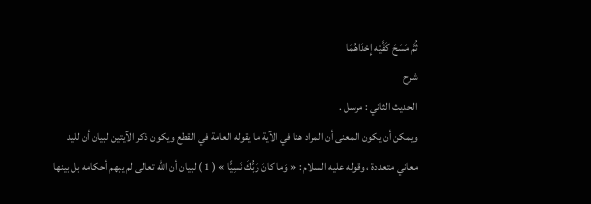ثُمَّ مَسَحَ كَفَّيْه إِحْدَاهُمَا
شرح
الحديث الثاني : مرسل .
ويمكن أن يكون المعنى أن المراد هنا في الآية ما يقوله العامة في القطع ويكون ذكر الآيتين لبيان أن لليد معاني متعددة ، وقوله عليه السلام : « وَما كانَ رَبُّكَ نَسِيًّا » ( 1 ) لبيان أن الله تعالى لم يبهم أحكامه بل بينها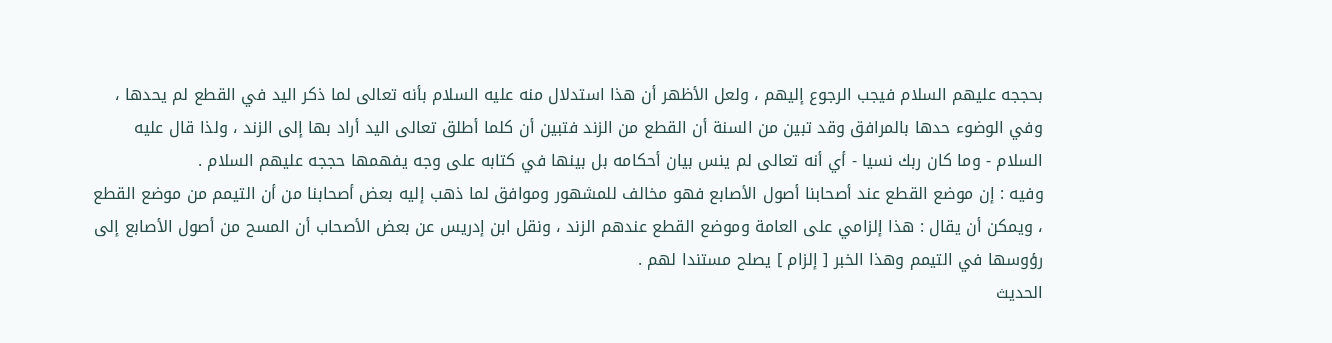بحججه عليهم السلام فيجب الرجوع إليهم ، ولعل الأظهر أن هذا استدلال منه عليه السلام بأنه تعالى لما ذكر اليد في القطع لم يحدها ، وفي الوضوء حدها بالمرافق وقد تبين من السنة أن القطع من الزند فتبين أن كلما أطلق تعالى اليد أراد بها إلى الزند ، ولذا قال عليه السلام - وما كان ربك نسيا - أي أنه تعالى لم ينس بيان أحكامه بل بينها في كتابه على وجه يفهمها حججه عليهم السلام .
وفيه : إن موضع القطع عند أصحابنا أصول الأصابع فهو مخالف للمشهور وموافق لما ذهب إليه بعض أصحابنا من أن التيمم من موضع القطع ، ويمكن أن يقال : هذا إلزامي على العامة وموضع القطع عندهم الزند ، ونقل ابن إدريس عن بعض الأصحاب أن المسح من أصول الأصابع إلى رؤوسها في التيمم وهذا الخبر [ إلزام ] يصلح مستندا لهم .
الحديث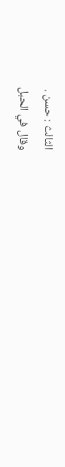الثالث : حسن .
وقال في الحبل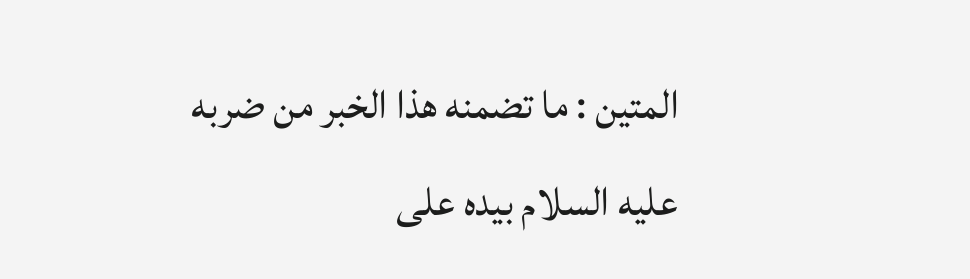المتين : ما تضمنه هذا الخبر من ضربه عليه السلام بيده على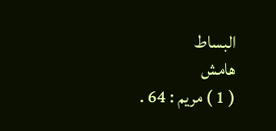البساط
هامش
( 1 ) مريم : 64 .